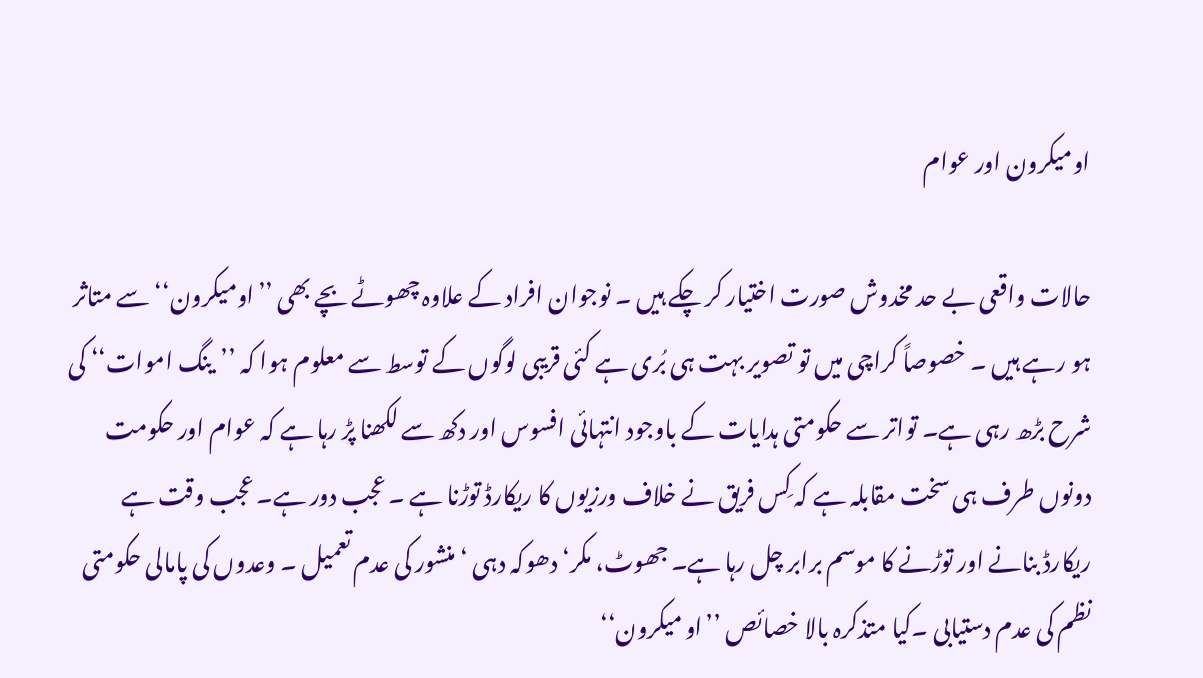اومیکرون اور عوام

حالات واقعی بے حد مخدوش صورت اختیار کر چکے ہیں ۔ نوجوان افراد کے علاوہ چھوٹے بچے بھی ’’اومیکرون‘‘ سے متاثر ہو رہے ہیں ۔ خصوصاً کراچی میں تو تصویر بہت ہی بُری ہے کئی قریبی لوگوں کے توسط سے معلوم ہوا کہ ’’ینگ اموات‘‘ کی شرح بڑھ رہی ہے۔ تواتر سے حکومتی ہدایات کے باوجود انتہائی افسوس اور دکھ سے لکھنا پڑ رہا ہے کہ عوام اور حکومت دونوں طرف ہی سخت مقابلہ ہے کہ کِس فریق نے خلاف ورزیوں کا ریکارڈ توڑنا ہے ۔ عجب دور ہے۔ عجب وقت ہے ریکارڈ بنانے اور توڑنے کا موسم برابر چل رہا ہے۔ جھوٹ، مکر‘ دھوکہ دہی ‘ منشور کی عدم تعمیل ۔ وعدوں کی پامالی حکومتی نظم کی عدم دستیابی ۔کیا متذکرہ بالا خصائص ’’او میکرون‘‘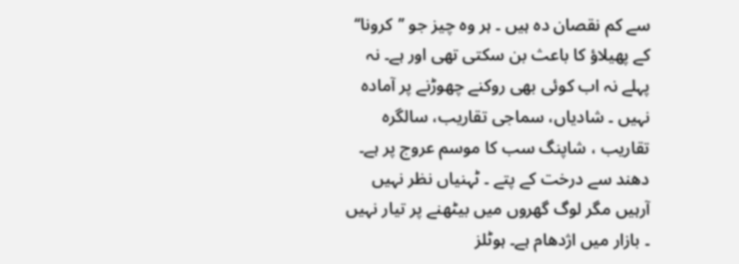سے کم نقصان دہ ہیں ۔ ہر وہ چیز جو ’’کرونا‘‘ کے پھیلاؤ کا باعث بن سکتی تھی اور ہے۔ نہ پہلے نہ اب کوئی بھی روکنے چھوڑنے پر آمادہ نہیں ۔ شادیاں، سماجی تقاریب، سالگرہ تقاریب ، شاپنگ سب کا موسم عروج پر ہے۔ دھند سے درخت کے پتے ۔ ٹہنیاں نظر نہیں آرہیں مگر لوگ گھروں میں بیٹھنے پر تیار نہیں ۔ بازار میں اژدھام ہے۔ ہوٹلز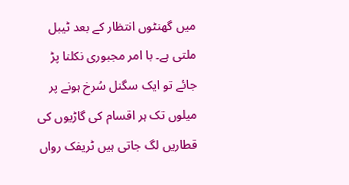میں گھنٹوں انتظار کے بعد ٹیبل ملتی ہے۔ با امر مجبوری نکلنا پڑ جائے تو ایک سگنل سُرخ ہونے پر میلوں تک ہر اقسام کی گاڑیوں کی قطاریں لگ جاتی ہیں ٹریفک رواں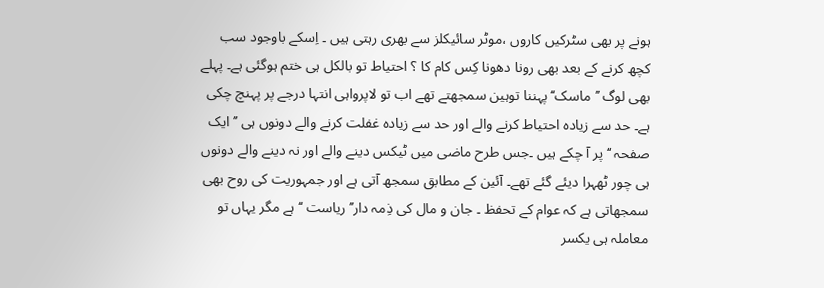ہونے پر بھی سٹرکیں کاروں ،موٹر سائیکلز سے بھری رہتی ہیں ۔ اِسکے باوجود سب کچھ کرنے کے بعد بھی رونا دھونا کِس کام کا ؟ احتیاط تو بالکل ہی ختم ہوگئی ہے۔ پہلے بھی لوگ ’’ماسک‘‘ پہننا توہین سمجھتے تھے اب تو لاپرواہی انتہا درجے پر پہنچ چکی ہے۔ حد سے زیادہ احتیاط کرنے والے اور حد سے زیادہ غفلت کرنے والے دونوں ہی ’’ایک صفحہ ‘‘ پر آ چکے ہیں ۔جس طرح ماضی میں ٹیکس دینے والے اور نہ دینے والے دونوں ہی چور ٹھہرا دیئے گئے تھے۔ آئین کے مطابق سمجھ آتی ہے اور جمہوریت کی روح بھی سمجھاتی ہے کہ عوام کے تحفظ ۔ جان و مال کی ذِمہ دار’’ ریاست ‘‘ہے مگر یہاں تو معاملہ ہی یکسر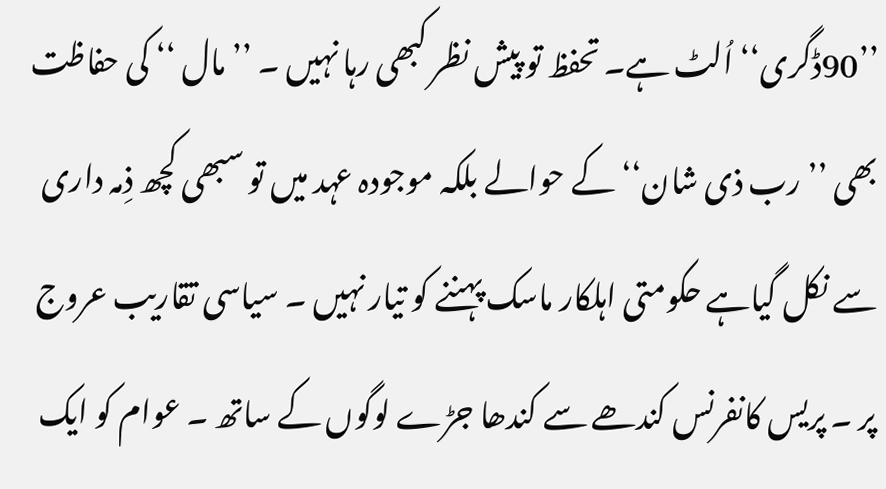’’90ڈگری‘‘ اُلٹ ہے۔ تحفظ تو پیش نظر کبھی رہا نہیں ۔ ’’مال ‘‘ کی حفاظت بھی ’’رب ذی شان‘‘ کے حوالے بلکہ موجودہ عہد میں تو سبھی کچھ ذِمہ داری سے نکل گیاہے حکومتی اہلکار ماسک پہننے کو تیار نہیں ۔ سیاسی تقاریب عروج پر ۔ پریس کانفرنس کندھے سے کندھا جڑے لوگوں کے ساتھ ۔ عوام کو ایک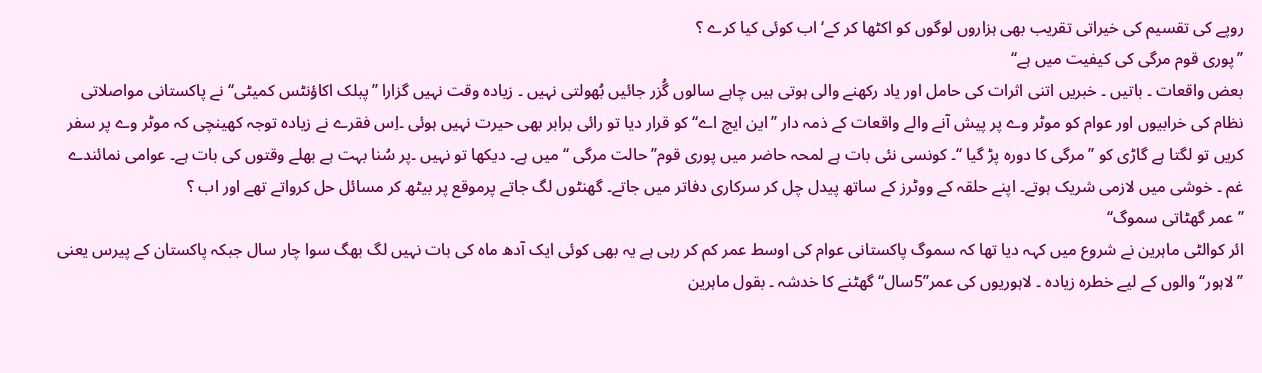روپے کی تقسیم کی خیراتی تقریب بھی ہزاروں لوگوں کو اکٹھا کر کے‘ اب کوئی کیا کرے ؟
’’پوری قوم مرگی کی کیفیت میں ہے‘‘
بعض واقعات ۔ باتیں ۔ خبریں اتنی اثرات کی حامل اور یاد رکھنے والی ہوتی ہیں چاہے سالوں گُزر جائیں بُھولتی نہیں ۔ زیادہ وقت نہیں گزارا ’’پبلک اکاؤنٹس کمیٹی‘‘ نے پاکستانی مواصلاتی نظام کی خرابیوں اور عوام کو موٹر وے پر پیش آنے والے واقعات کے ذمہ دار ’’این ایچ اے‘‘ کو قرار دیا تو رائی برابر بھی حیرت نہیں ہوئی ۔اِس فقرے نے زیادہ توجہ کھینچی کہ موٹر وے پر سفر کریں تو لگتا ہے گاڑی کو ’’مرگی کا دورہ پڑ گیا ‘‘۔ کونسی نئی بات ہے لمحہ حاضر میں پوری قوم’’ حالت مرگی ‘‘میں ہے۔ دیکھا تو نہیں ۔پر سُنا بہت ہے بھلے وقتوں کی بات ہے۔ عوامی نمائندے غم ۔ خوشی میں لازمی شریک ہوتے۔ اپنے حلقہ کے ووٹرز کے ساتھ پیدل چل کر سرکاری دفاتر میں جاتے۔ گھنٹوں لگ جاتے پرموقع پر بیٹھ کر مسائل حل کرواتے تھے اور اب ؟
’’عمر گھٹاتی سموگ‘‘
ائر کوالٹی ماہرین نے شروع میں کہہ دیا تھا کہ سموگ پاکستانی عوام کی اوسط عمر کم کر رہی ہے یہ بھی کوئی ایک آدھ ماہ کی بات نہیں لگ بھگ سوا چار سال جبکہ پاکستان کے پیرس یعنی ’’لاہور‘‘ والوں کے لیے خطرہ زیادہ ۔ لاہوریوں کی عمر’’5سال‘‘ گھٹنے کا خدشہ ۔ بقول ماہرین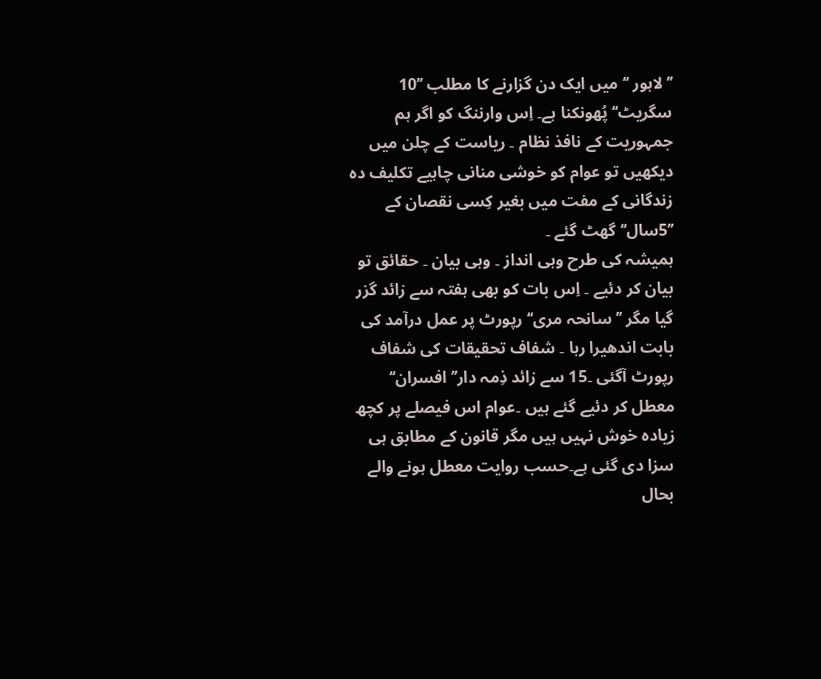’’لاہور ‘‘ میں ایک دن گزارنے کا مطلب ’’10 سگریٹ‘‘ پُھونکنا ہے۔ اِس وارننگ کو اگر ہم جمہوریت کے نافذ نظام ۔ ریاست کے چلن میں دیکھیں تو عوام کو خوشی منانی چاہیے تکلیف دہ زندگانی کے مفت میں بغیر کِسی نقصان کے ’’5سال‘‘ گھٹ گئے ۔
ہمیشہ کی طرح وہی انداز ۔ وہی بیان ۔ حقائق تو بیان کر دئیے ۔ اِس بات کو بھی ہفتہ سے زائد گزر گیا مگر ’’سانحہ مری‘‘ رپورٹ پر عمل درآمد کی بابت اندھیرا رہا ۔ شفاف تحقیقات کی شفاف رپورٹ آگئی ۔15 سے زائد ذِمہ دار’’افسران‘‘ معطل کر دئیے گئے ہیں ۔عوام اس فیصلے پر کچھ زیادہ خوش نہیں ہیں مگر قانون کے مطابق ہی سزا دی گئی ہے۔حسب روایت معطل ہونے والے بحال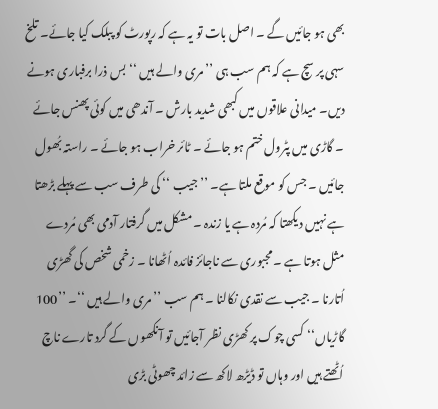بھی ہو جائیں گے ۔ اصل بات تو یہ ہے کہ رپورٹ کو پبلک کیا جائے۔ تلخ سہی پر سچ ہے کہ ہم سب ہی ’’مری والے ہیں ‘‘ بس ذرا برفباری ہونے دیں۔ میدانی علاقوں میں کبھی شدید بارش ۔ آندھی میں کوئی پھنس جائے ۔ گاڑی میں پٹرول ختم ہو جائے ۔ ٹائر خراب ہو جائے ۔ راستہ بُھول جائیں ۔ جس کو موقع ملتا ہے۔ ’’جیب ‘‘ کی طرف سب سے پہلے بڑھتا ہے نہیں دیکھتا کہ مُردہ ہے یا زندہ ۔ مشکل میں گرفتار آدمی بھی مُردے مثل ہوتا ہے ۔ مجبوری سے ناجائز فائدہ اُٹھانا ۔ زخمی شخص کی گھڑی اُتارنا ۔ جیب سے نقدی نکالنا ۔ ہم سب ’’مری والے ہیں ‘‘۔ ’’100 گاڑیاں‘‘ کسی چوک پر کھڑی نظر آجائیں تو آنکھوں کے گرد تارے ناچ اُٹھتے ہیں اور وہاں تو ڈیڑھ لاکھ سے زائد چھوٹی بڑی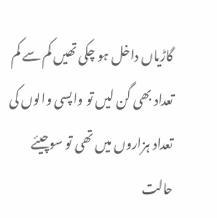گاڑیاں داخل ہو چکی تھیں کم سے کم تعداد بھی گن لیں تو واپسی والوں کی تعداد ہزاروں میں تھی تو سوچیئے حالت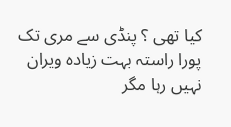کیا تھی ؟ پنڈی سے مری تک پورا راستہ بہت زیادہ ویران نہیں رہا مگر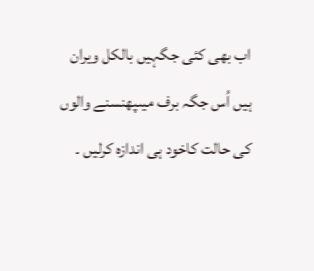اب بھی کئی جگہیں بالکل ویران ہیں اُس جگہ برف میںپھنسنے والوں کی حالت کاخود ہی اندازہ کرلیں ۔